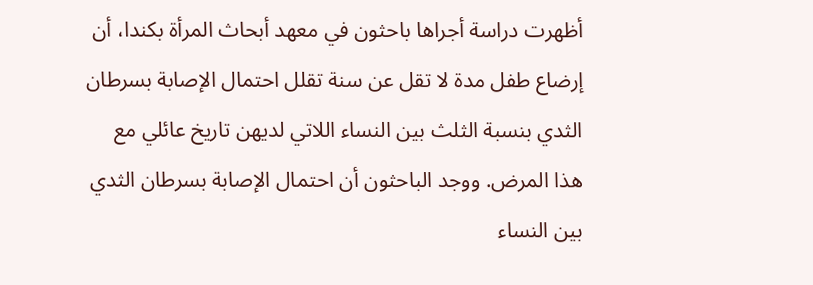أظهرت دراسة أجراها باحثون في معهد أبحاث المرأة بكندا، أن إرضاع طفل مدة لا تقل عن سنة تقلل احتمال الإصابة بسرطان الثدي بنسبة الثلث بين النساء اللاتي لديهن تاريخ عائلي مع هذا المرض. ووجد الباحثون أن احتمال الإصابة بسرطان الثدي بين النساء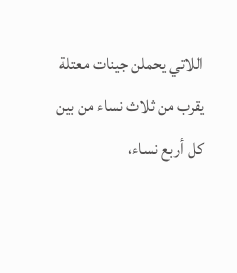اللاتي يحملن جينات معتلة يقرب من ثلاث نساء من بين كل أربع نساء،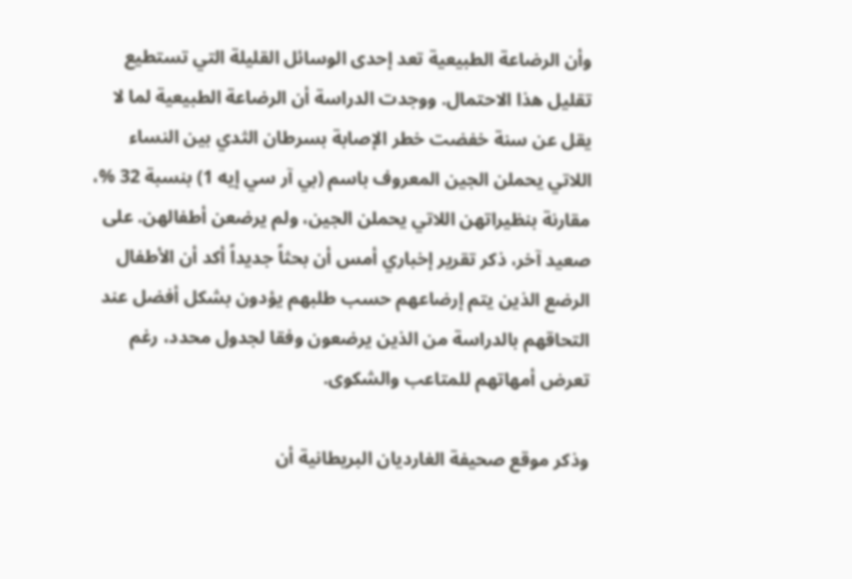وأن الرضاعة الطبيعية تعد إحدى الوسائل القليلة التي تستطيع تقليل هذا الاحتمال. ووجدت الدراسة أن الرضاعة الطبيعية لما لا يقل عن سنة خفضت خطر الإصابة بسرطان الثدي بين النساء اللاتي يحملن الجين المعروف باسم (بي آر سي إيه 1) بنسبة 32 %، مقارنة بنظيراتهن اللاتي يحملن الجين، ولم يرضعن أطفالهن. على صعيد آخر، ذكر تقرير إخباري أمس أن بحثاً جديداً أكد أن الأطفال الرضع الذين يتم إرضاعهم حسب طلبهم يؤدون بشكل أفضل عند التحاقهم بالدراسة من الذين يرضعون وفقا لجدول محدد، رغم تعرض أمهاتهم للمتاعب والشكوى.

وذكر موقع صحيفة الغارديان البريطانية أن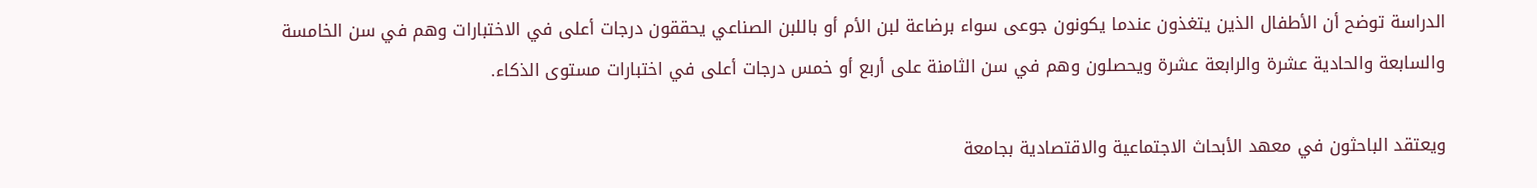الدراسة توضح أن الأطفال الذين يتغذون عندما يكونون جوعى سواء برضاعة لبن الأم أو باللبن الصناعي يحققون درجات أعلى في الاختبارات وهم في سن الخامسة والسابعة والحادية عشرة والرابعة عشرة ويحصلون وهم في سن الثامنة على أربع أو خمس درجات أعلى في اختبارات مستوى الذكاء.

ويعتقد الباحثون في معهد الأبحاث الاجتماعية والاقتصادية بجامعة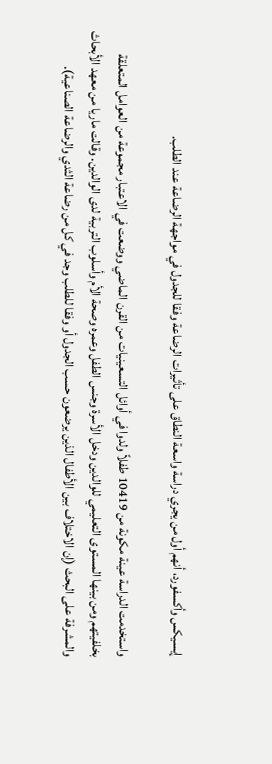إيسيكس وأكسفورد، أنهم أول من يجري دراسة واسعة النطاق على تأثيرات الرضاعة وفقا للجدول في مواجهة الرضاعة عند الطلب.

واستخدمت الدراسة عينة مكونة من 10419 طفلاً ولدوا في أوائل التسعينيات من القرن الماضي ووضعت في الاعتبار مجموعة من العوامل المتعلقة بخلفيتهم ومن بينها المستوى التعليمي للوالدين ودخل الأسرة وجنس الطفل وعمره وصحة الأم وأسلوب التربية لدى الوالدين. وقالت ماريا من معهد الأبحاث والمشرفة على البحث (إن الاختلاف بين الأطفال الذين يرضعون حسب الجدول أو وفقا للطلب وجد في كل من رضاعة الثدي والرضاعة الصناعية).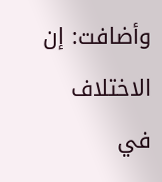وأضافت: إن الاختلاف في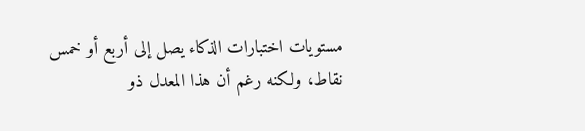مستويات اختبارات الذكاء يصل إلى أربع أو خمس نقاط، ولكنه رغم أن هذا المعدل ذو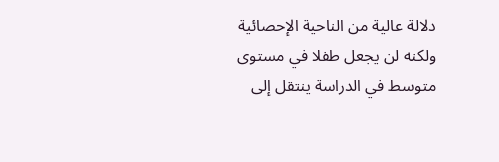دلالة عالية من الناحية الإحصائية ولكنه لن يجعل طفلا في مستوى متوسط في الدراسة ينتقل إلى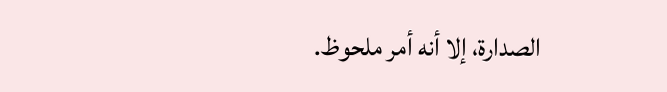الصدارة، إلا أنه أمر ملحوظ.